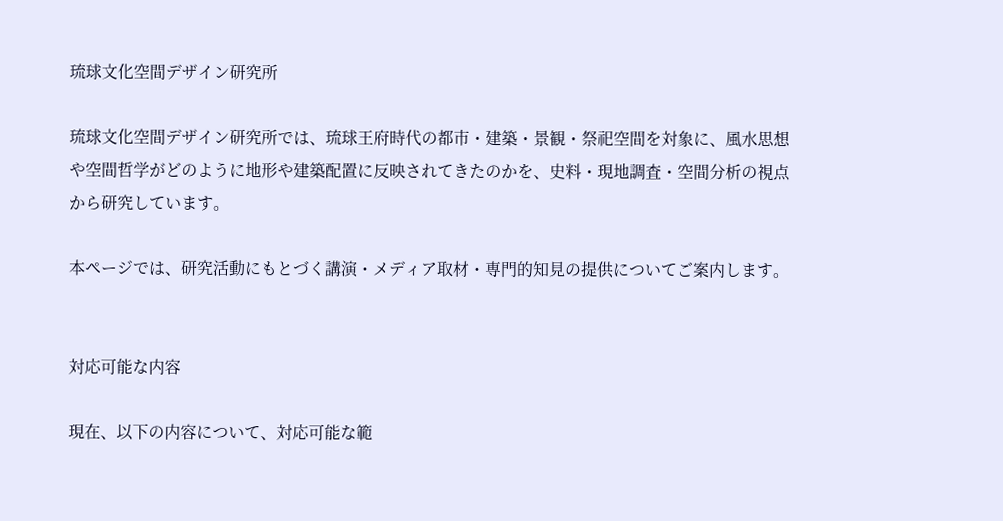琉球文化空間デザイン研究所

琉球文化空間デザイン研究所では、琉球王府時代の都市・建築・景観・祭祀空間を対象に、風水思想や空間哲学がどのように地形や建築配置に反映されてきたのかを、史料・現地調査・空間分析の視点から研究しています。

本ページでは、研究活動にもとづく講演・メディア取材・専門的知見の提供についてご案内します。


対応可能な内容

現在、以下の内容について、対応可能な範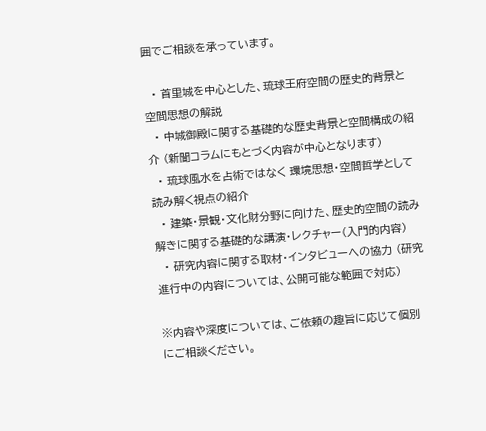囲でご相談を承っています。

  • 首里城を中心とした、琉球王府空間の歴史的背景と空間思想の解説
  • 中城御殿に関する基礎的な歴史背景と空間構成の紹介 (新聞コラムにもとづく内容が中心となります)
  • 琉球風水を占術ではなく 環境思想・空間哲学として読み解く視点の紹介
  • 建築・景観・文化財分野に向けた、歴史的空間の読み解きに関する基礎的な講演・レクチャー(入門的内容)
  • 研究内容に関する取材・インタビューへの協力 (研究進行中の内容については、公開可能な範囲で対応)

※内容や深度については、ご依頼の趣旨に応じて個別にご相談ください。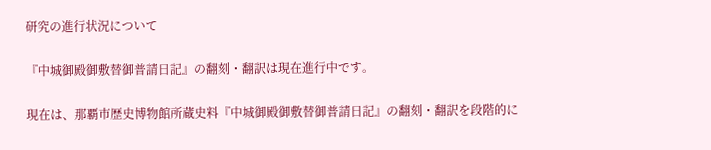研究の進行状況について

『中城御殿御敷替御普請日記』の翻刻・翻訳は現在進行中です。

現在は、那覇市歴史博物館所蔵史料『中城御殿御敷替御普請日記』の翻刻・翻訳を段階的に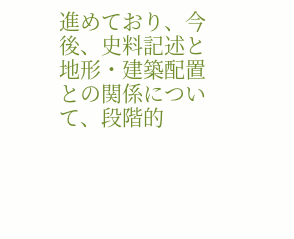進めており、今後、史料記述と地形・建築配置との関係について、段階的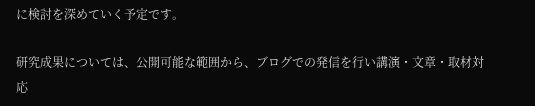に検討を深めていく予定です。

研究成果については、公開可能な範囲から、ブログでの発信を行い講演・文章・取材対応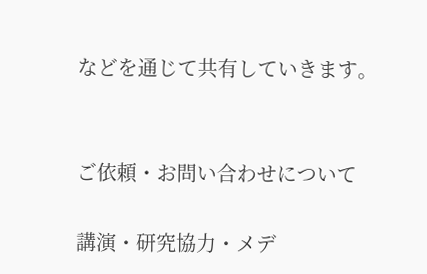などを通じて共有していきます。


ご依頼・お問い合わせについて

講演・研究協力・メデ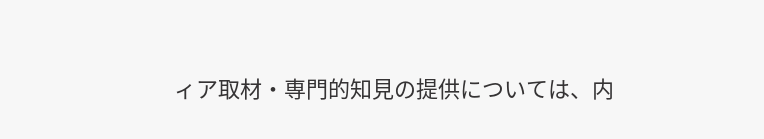ィア取材・専門的知見の提供については、内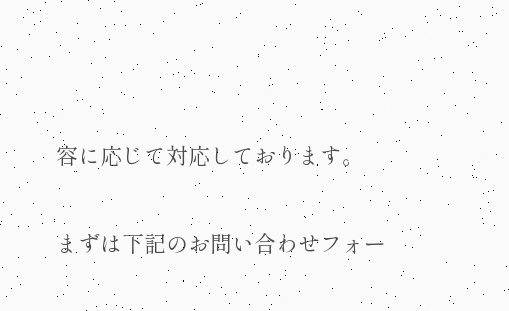容に応じて対応しております。

まずは下記のお問い合わせフォー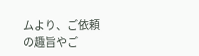ムより、ご依頼の趣旨やご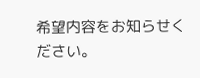希望内容をお知らせください。